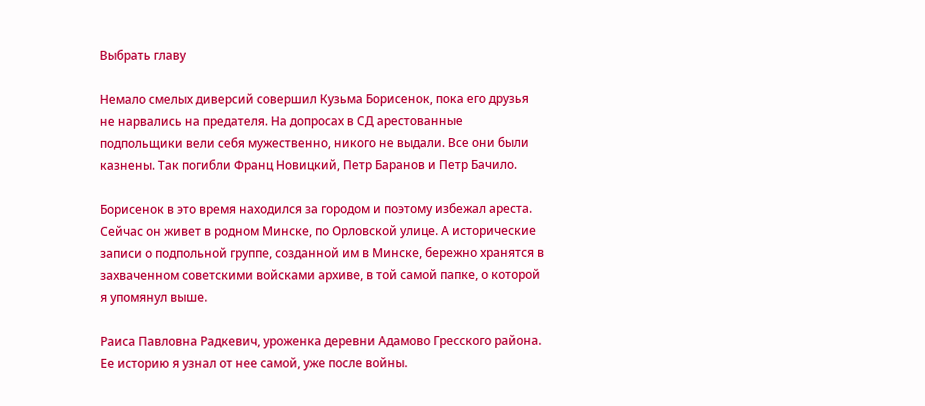Выбрать главу

Немало смелых диверсий совершил Кузьма Борисенок, пока его друзья не нарвались на предателя. На допросах в СД арестованные подпольщики вели себя мужественно, никого не выдали. Все они были казнены. Так погибли Франц Новицкий, Петр Баранов и Петр Бачило.

Борисенок в это время находился за городом и поэтому избежал ареста. Сейчас он живет в родном Минске, по Орловской улице. А исторические записи о подпольной группе, созданной им в Минске, бережно хранятся в захваченном советскими войсками архиве, в той самой папке, о которой я упомянул выше.

Раиса Павловна Радкевич, уроженка деревни Адамово Гресского района. Ее историю я узнал от нее самой, уже после войны.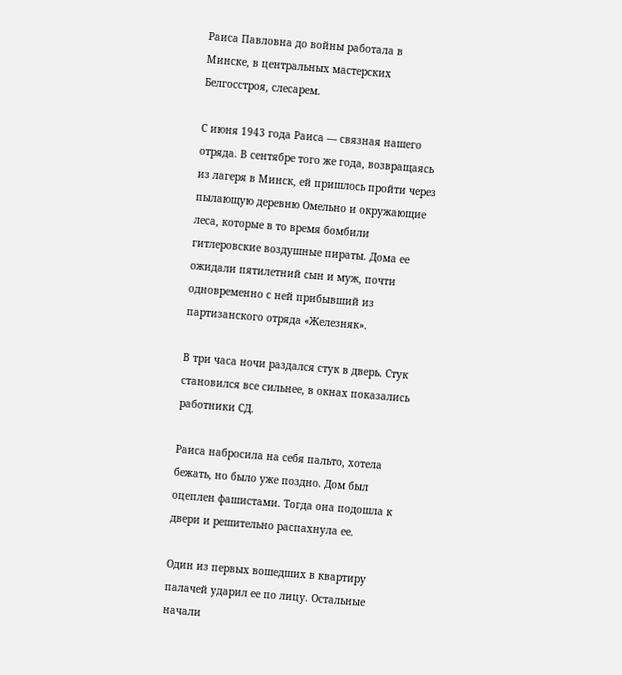Раиса Павловна до войны работала в Минске, в центральных мастерских Белгосстроя, слесарем.

С июня 1943 года Раиса — связная нашего отряда. В сентябре того же года, возвращаясь из лагеря в Минск, ей пришлось пройти через пылающую деревню Омельно и окружающие леса, которые в то время бомбили гитлеровские воздушные пираты. Дома ее ожидали пятилетний сын и муж, почти одновременно с ней прибывший из партизанского отряда «Железняк».

В три часа ночи раздался стук в дверь. Стук становился все сильнее, в окнах показались работники СД.

Раиса набросила на себя пальто, хотела бежать, но было уже поздно. Дом был оцеплен фашистами. Тогда она подошла к двери и решительно распахнула ее.

Один из первых вошедших в квартиру палачей ударил ее по лицу. Остальные начали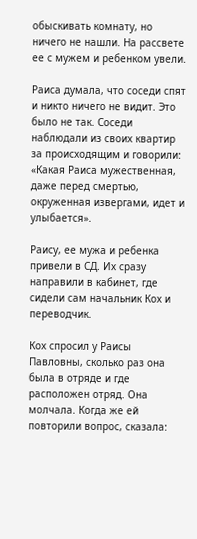обыскивать комнату, но ничего не нашли. На рассвете ее с мужем и ребенком увели.

Раиса думала, что соседи спят и никто ничего не видит. Это было не так. Соседи наблюдали из своих квартир за происходящим и говорили: «Какая Раиса мужественная, даже перед смертью, окруженная извергами, идет и улыбается».

Раису, ее мужа и ребенка привели в СД. Их сразу направили в кабинет, где сидели сам начальник Кох и переводчик.

Кох спросил у Раисы Павловны, сколько раз она была в отряде и где расположен отряд. Она молчала. Когда же ей повторили вопрос, сказала: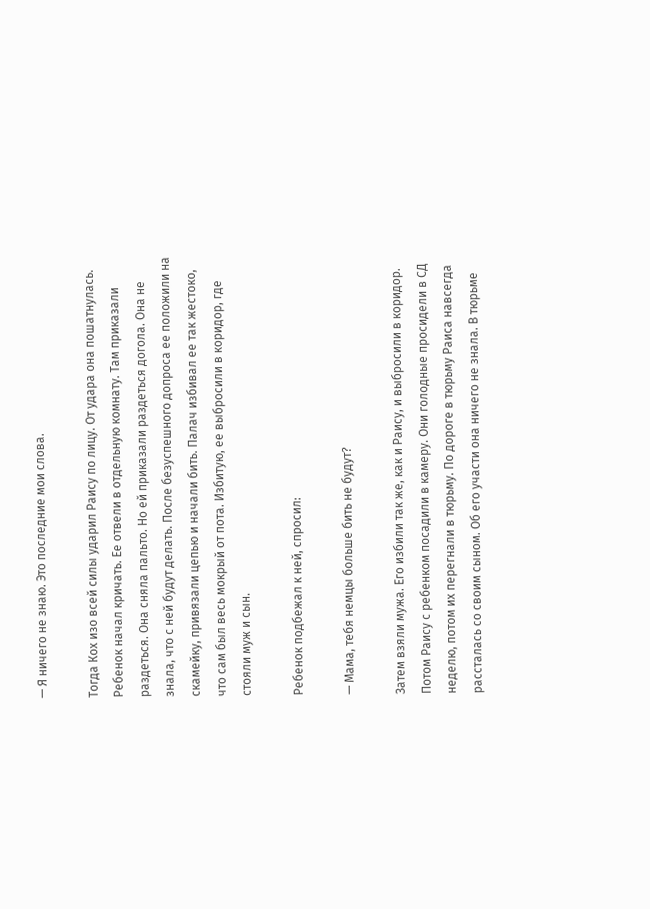— Я ничего не знаю. Это последние мои слова.

Тогда Кох изо всей силы ударил Раису по лицу. От удара она пошатнулась. Ребенок начал кричать. Ее отвели в отдельную комнату. Там приказали раздеться. Она сняла пальто. Но ей приказали раздеться догола. Она не знала, что с ней будут делать. После безуспешного допроса ее положили на скамейку, привязали цепью и начали бить. Палач избивал ее так жестоко, что сам был весь мокрый от пота. Избитую, ее выбросили в коридор, где стояли муж и сын.

Ребенок подбежал к ней, спросил:

— Мама, тебя немцы больше бить не будут?

Затем взяли мужа. Его избили так же, как и Раису, и выбросили в коридор. Потом Раису с ребенком посадили в камеру. Они голодные просидели в СД неделю, потом их перегнали в тюрьму. По дороге в тюрьму Раиса навсегда рассталась со своим сыном. Об его участи она ничего не знала. В тюрьме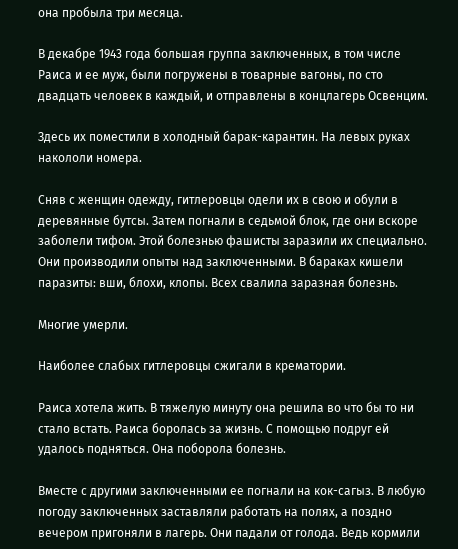она пробыла три месяца.

В декабре 1943 года большая группа заключенных, в том числе Раиса и ее муж, были погружены в товарные вагоны, по сто двадцать человек в каждый, и отправлены в концлагерь Освенцим.

Здесь их поместили в холодный барак-карантин. На левых руках накололи номера.

Сняв с женщин одежду, гитлеровцы одели их в свою и обули в деревянные бутсы. Затем погнали в седьмой блок, где они вскоре заболели тифом. Этой болезнью фашисты заразили их специально. Они производили опыты над заключенными. В бараках кишели паразиты: вши, блохи, клопы. Всех свалила заразная болезнь.

Многие умерли.

Наиболее слабых гитлеровцы сжигали в крематории.

Раиса хотела жить. В тяжелую минуту она решила во что бы то ни стало встать. Раиса боролась за жизнь. С помощью подруг ей удалось подняться. Она поборола болезнь.

Вместе с другими заключенными ее погнали на кок-сагыз. В любую погоду заключенных заставляли работать на полях, а поздно вечером пригоняли в лагерь. Они падали от голода. Ведь кормили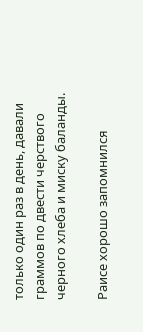только один раз в день, давали граммов по двести черствого черного хлеба и миску баланды.

Раисе хорошо запомнился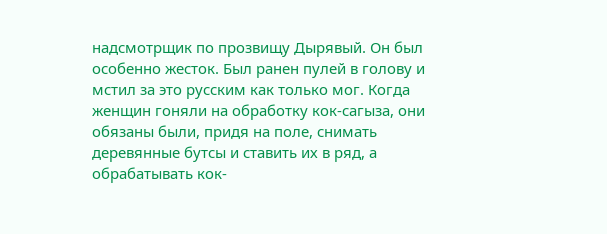надсмотрщик по прозвищу Дырявый. Он был особенно жесток. Был ранен пулей в голову и мстил за это русским как только мог. Когда женщин гоняли на обработку кок-сагыза, они обязаны были, придя на поле, снимать деревянные бутсы и ставить их в ряд, а обрабатывать кок-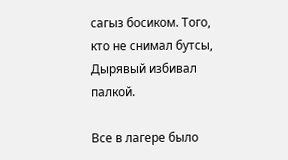сагыз босиком. Того, кто не снимал бутсы, Дырявый избивал палкой.

Все в лагере было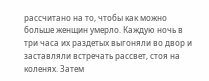рассчитано на то, чтобы как можно больше женщин умерло. Каждую ночь в три часа их раздетых выгоняли во двор и заставляли встречать рассвет, стоя на коленях. Затем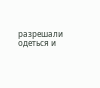разрешали одеться и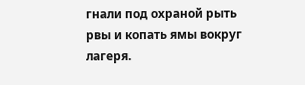гнали под охраной рыть рвы и копать ямы вокруг лагеря.